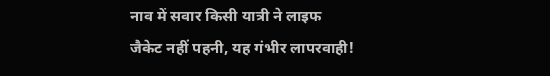नाव में सवार किसी यात्री ने लाइफ जैकेट नहीं पहनी, यह गंभीर लापरवाही!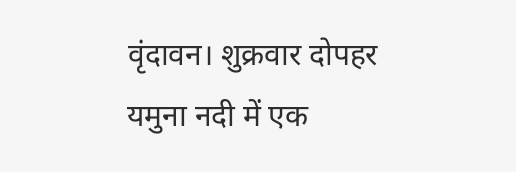वृंदावन। शुक्रवार दोपहर यमुना नदी में एक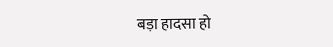बड़ा हादसा हो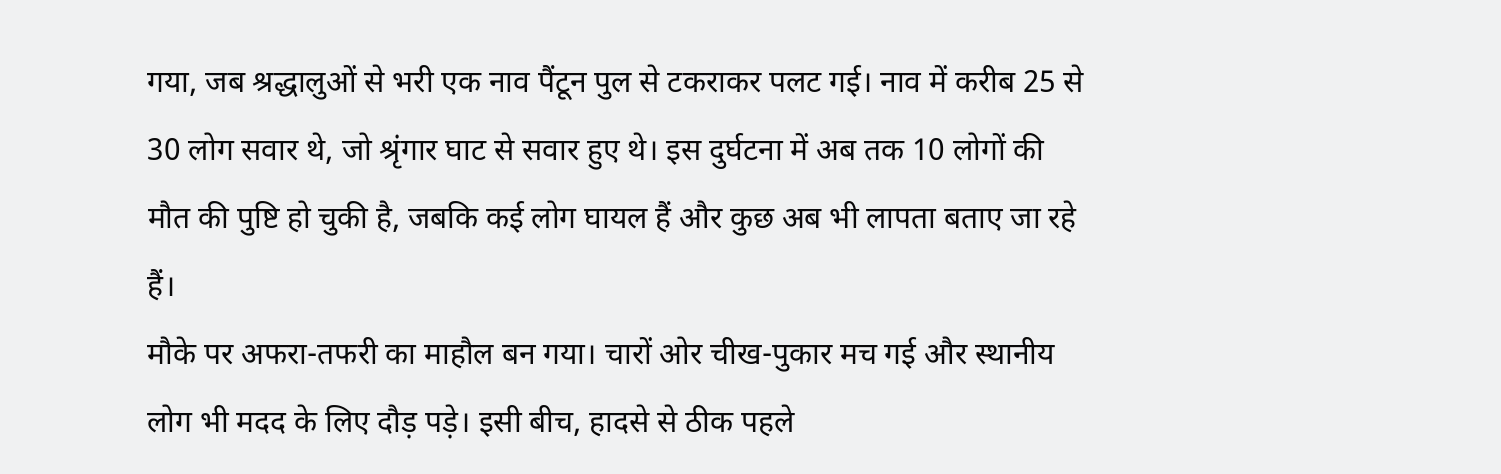गया, जब श्रद्धालुओं से भरी एक नाव पैंटून पुल से टकराकर पलट गई। नाव में करीब 25 से 30 लोग सवार थे, जो श्रृंगार घाट से सवार हुए थे। इस दुर्घटना में अब तक 10 लोगों की मौत की पुष्टि हो चुकी है, जबकि कई लोग घायल हैं और कुछ अब भी लापता बताए जा रहे हैं।
मौके पर अफरा-तफरी का माहौल बन गया। चारों ओर चीख-पुकार मच गई और स्थानीय लोग भी मदद के लिए दौड़ पड़े। इसी बीच, हादसे से ठीक पहले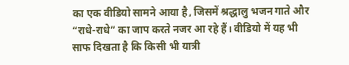का एक वीडियो सामने आया है, जिसमें श्रद्धालु भजन गाते और “राधे-राधे” का जाप करते नजर आ रहे हैं। वीडियो में यह भी साफ दिखता है कि किसी भी यात्री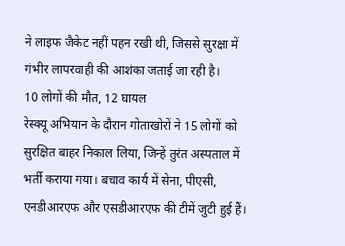ने लाइफ जैकेट नहीं पहन रखी थी, जिससे सुरक्षा में गंभीर लापरवाही की आशंका जताई जा रही है।
10 लोगों की मौत, 12 घायल
रेस्क्यू अभियान के दौरान गोताखोरों ने 15 लोगों को सुरक्षित बाहर निकाल लिया, जिन्हें तुरंत अस्पताल में भर्ती कराया गया। बचाव कार्य में सेना, पीएसी, एनडीआरएफ और एसडीआरएफ की टीमें जुटी हुई हैं।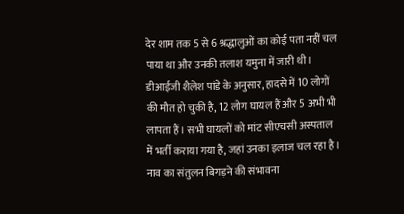देर शाम तक 5 से 6 श्रद्धालुओं का कोई पता नहीं चल पाया था और उनकी तलाश यमुना में जारी थी। डीआईजी शैलेश पांडे के अनुसार, हादसे में 10 लोगों की मौत हो चुकी है, 12 लोग घायल हैं और 5 अभी भी लापता हैं। सभी घायलों को मांट सीएचसी अस्पताल में भर्ती कराया गया है, जहां उनका इलाज चल रहा है।
नाव का संतुलन बिगड़ने की संभावना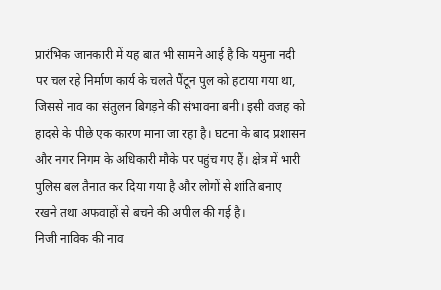प्रारंभिक जानकारी में यह बात भी सामने आई है कि यमुना नदी पर चल रहे निर्माण कार्य के चलते पैंटून पुल को हटाया गया था, जिससे नाव का संतुलन बिगड़ने की संभावना बनी। इसी वजह को हादसे के पीछे एक कारण माना जा रहा है। घटना के बाद प्रशासन और नगर निगम के अधिकारी मौके पर पहुंच गए हैं। क्षेत्र में भारी पुलिस बल तैनात कर दिया गया है और लोगों से शांति बनाए रखने तथा अफवाहों से बचने की अपील की गई है।
निजी नाविक की नाव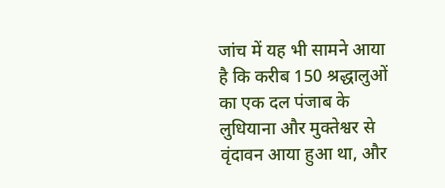जांच में यह भी सामने आया है कि करीब 150 श्रद्धालुओं का एक दल पंजाब के लुधियाना और मुक्तेश्वर से वृंदावन आया हुआ था, और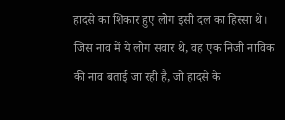हादसे का शिकार हुए लोग इसी दल का हिस्सा थे। जिस नाव में ये लोग सवार थे, वह एक निजी नाविक की नाव बताई जा रही है, जो हादसे के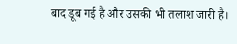बाद डूब गई है और उसकी भी तलाश जारी है।